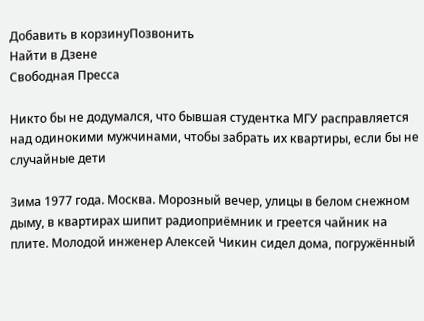Добавить в корзинуПозвонить
Найти в Дзене
Свободная Пресса

Никто бы не додумался, что бывшая студентка МГУ расправляется над одинокими мужчинами, чтобы забрать их квартиры, если бы не случайные дети

Зима 1977 года. Москва. Морозный вечер, улицы в белом снежном дыму, в квартирах шипит радиоприёмник и греется чайник на плите. Молодой инженер Алексей Чикин сидел дома, погружённый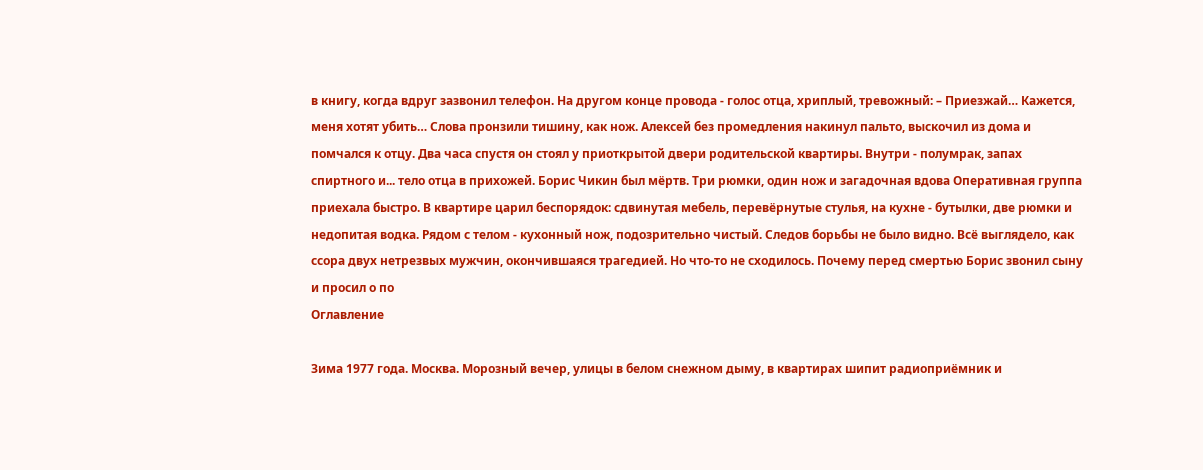в книгу, когда вдруг зазвонил телефон. На другом конце провода - голос отца, хриплый, тревожный: – Приезжай… Кажется, меня хотят убить… Слова пронзили тишину, как нож. Алексей без промедления накинул пальто, выскочил из дома и помчался к отцу. Два часа спустя он стоял у приоткрытой двери родительской квартиры. Внутри - полумрак, запах спиртного и... тело отца в прихожей. Борис Чикин был мёртв. Три рюмки, один нож и загадочная вдова Оперативная группа приехала быстро. В квартире царил беспорядок: сдвинутая мебель, перевёрнутые стулья, на кухне - бутылки, две рюмки и недопитая водка. Рядом с телом - кухонный нож, подозрительно чистый. Следов борьбы не было видно. Всё выглядело, как ссора двух нетрезвых мужчин, окончившаяся трагедией. Но что-то не сходилось. Почему перед смертью Борис звонил сыну и просил о по
Оглавление

Зима 1977 года. Москва. Морозный вечер, улицы в белом снежном дыму, в квартирах шипит радиоприёмник и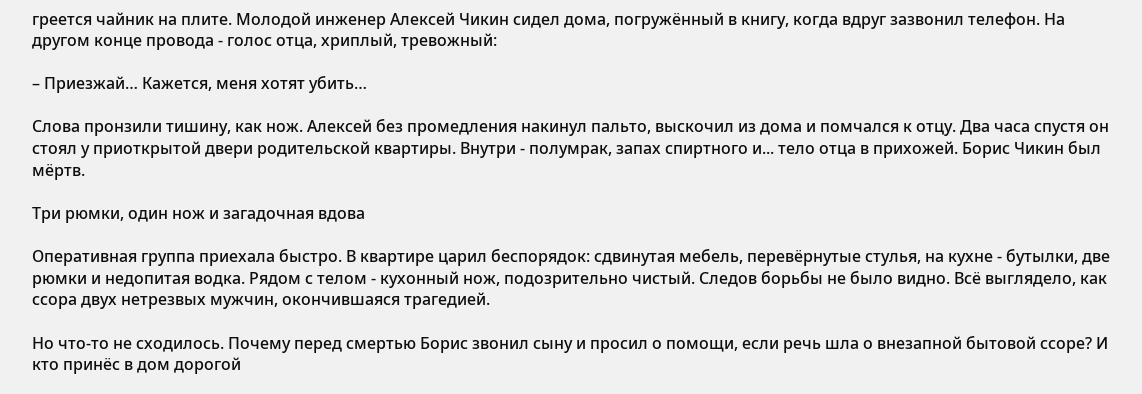греется чайник на плите. Молодой инженер Алексей Чикин сидел дома, погружённый в книгу, когда вдруг зазвонил телефон. На другом конце провода - голос отца, хриплый, тревожный:

– Приезжай… Кажется, меня хотят убить…

Слова пронзили тишину, как нож. Алексей без промедления накинул пальто, выскочил из дома и помчался к отцу. Два часа спустя он стоял у приоткрытой двери родительской квартиры. Внутри - полумрак, запах спиртного и... тело отца в прихожей. Борис Чикин был мёртв.

Три рюмки, один нож и загадочная вдова

Оперативная группа приехала быстро. В квартире царил беспорядок: сдвинутая мебель, перевёрнутые стулья, на кухне - бутылки, две рюмки и недопитая водка. Рядом с телом - кухонный нож, подозрительно чистый. Следов борьбы не было видно. Всё выглядело, как ссора двух нетрезвых мужчин, окончившаяся трагедией.

Но что-то не сходилось. Почему перед смертью Борис звонил сыну и просил о помощи, если речь шла о внезапной бытовой ссоре? И кто принёс в дом дорогой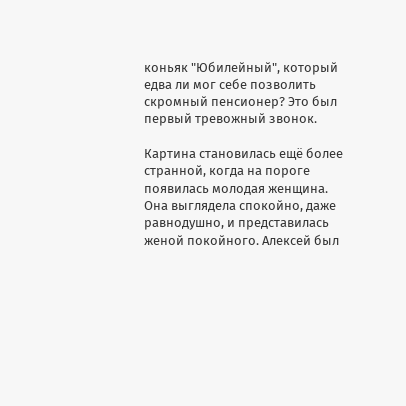коньяк "Юбилейный", который едва ли мог себе позволить скромный пенсионер? Это был первый тревожный звонок.

Картина становилась ещё более странной, когда на пороге появилась молодая женщина. Она выглядела спокойно, даже равнодушно, и представилась женой покойного. Алексей был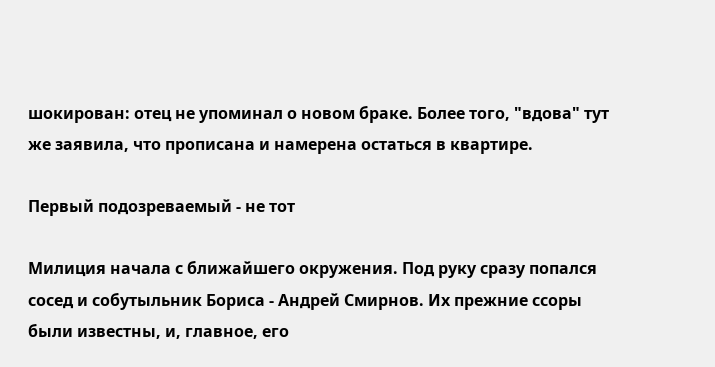шокирован: отец не упоминал о новом браке. Более того, "вдова" тут же заявила, что прописана и намерена остаться в квартире.

Первый подозреваемый - не тот

Милиция начала с ближайшего окружения. Под руку сразу попался сосед и собутыльник Бориса - Андрей Смирнов. Их прежние ссоры были известны, и, главное, его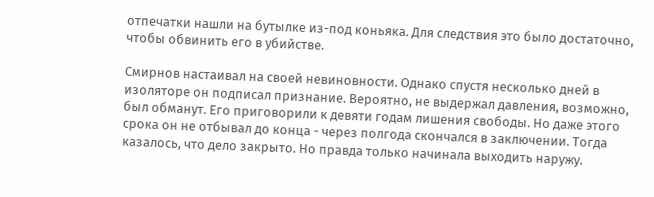отпечатки нашли на бутылке из-под коньяка. Для следствия это было достаточно, чтобы обвинить его в убийстве.

Смирнов настаивал на своей невиновности. Однако спустя несколько дней в изоляторе он подписал признание. Вероятно, не выдержал давления, возможно, был обманут. Его приговорили к девяти годам лишения свободы. Но даже этого срока он не отбывал до конца - через полгода скончался в заключении. Тогда казалось, что дело закрыто. Но правда только начинала выходить наружу.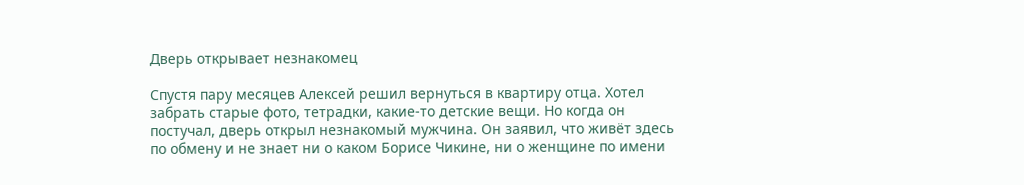Дверь открывает незнакомец

Спустя пару месяцев Алексей решил вернуться в квартиру отца. Хотел забрать старые фото, тетрадки, какие-то детские вещи. Но когда он постучал, дверь открыл незнакомый мужчина. Он заявил, что живёт здесь по обмену и не знает ни о каком Борисе Чикине, ни о женщине по имени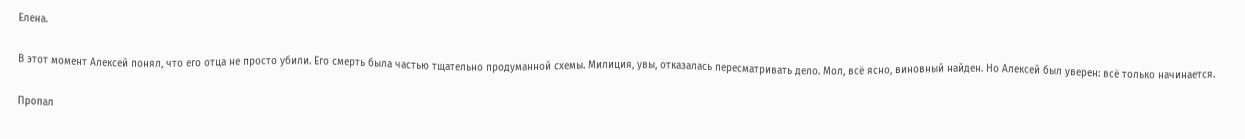Елена.

В этот момент Алексей понял, что его отца не просто убили. Его смерть была частью тщательно продуманной схемы. Милиция, увы, отказалась пересматривать дело. Мол, всё ясно, виновный найден. Но Алексей был уверен: всё только начинается.

Пропал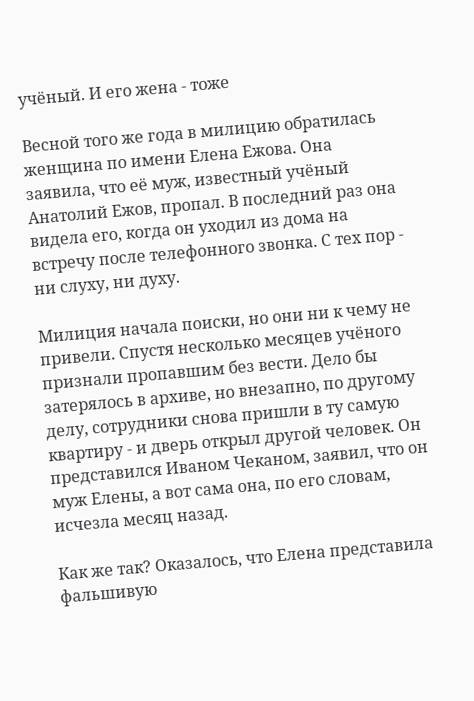учёный. И его жена - тоже

Весной того же года в милицию обратилась женщина по имени Елена Ежова. Она заявила, что её муж, известный учёный Анатолий Ежов, пропал. В последний раз она видела его, когда он уходил из дома на встречу после телефонного звонка. С тех пор - ни слуху, ни духу.

Милиция начала поиски, но они ни к чему не привели. Спустя несколько месяцев учёного признали пропавшим без вести. Дело бы затерялось в архиве, но внезапно, по другому делу, сотрудники снова пришли в ту самую квартиру - и дверь открыл другой человек. Он представился Иваном Чеканом, заявил, что он муж Елены, а вот сама она, по его словам, исчезла месяц назад.

Как же так? Оказалось, что Елена представила фальшивую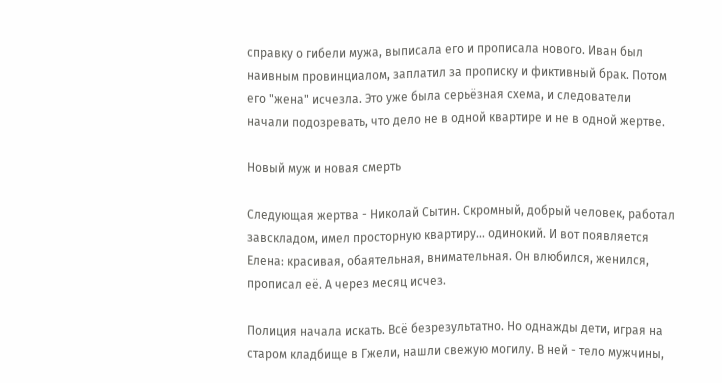справку о гибели мужа, выписала его и прописала нового. Иван был наивным провинциалом, заплатил за прописку и фиктивный брак. Потом его "жена" исчезла. Это уже была серьёзная схема, и следователи начали подозревать, что дело не в одной квартире и не в одной жертве.

Новый муж и новая смерть

Следующая жертва - Николай Сытин. Скромный, добрый человек, работал завскладом, имел просторную квартиру... одинокий. И вот появляется Елена: красивая, обаятельная, внимательная. Он влюбился, женился, прописал её. А через месяц исчез.

Полиция начала искать. Всё безрезультатно. Но однажды дети, играя на старом кладбище в Гжели, нашли свежую могилу. В ней - тело мужчины,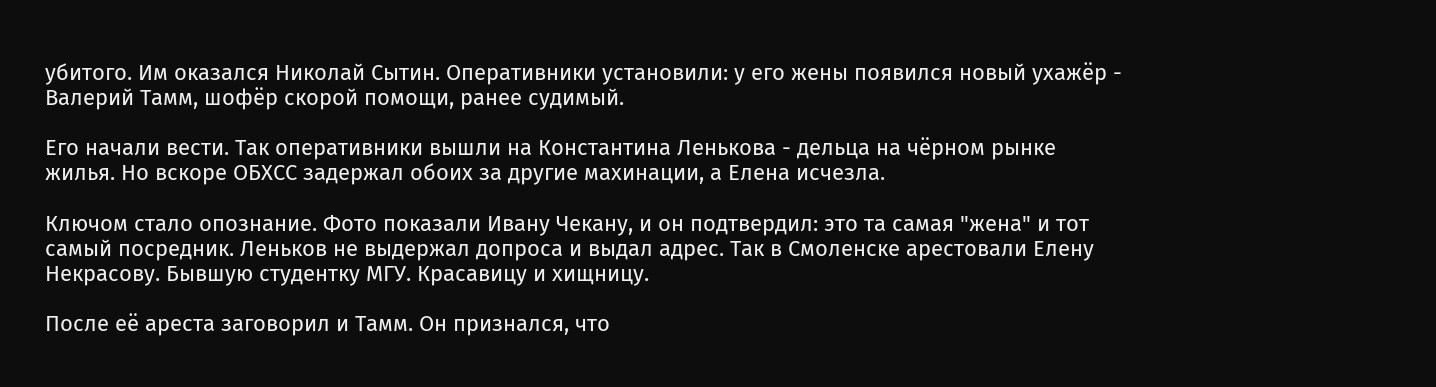убитого. Им оказался Николай Сытин. Оперативники установили: у его жены появился новый ухажёр - Валерий Тамм, шофёр скорой помощи, ранее судимый.

Его начали вести. Так оперативники вышли на Константина Ленькова - дельца на чёрном рынке жилья. Но вскоре ОБХСС задержал обоих за другие махинации, а Елена исчезла.

Ключом стало опознание. Фото показали Ивану Чекану, и он подтвердил: это та самая "жена" и тот самый посредник. Леньков не выдержал допроса и выдал адрес. Так в Смоленске арестовали Елену Некрасову. Бывшую студентку МГУ. Красавицу и хищницу.

После её ареста заговорил и Тамм. Он признался, что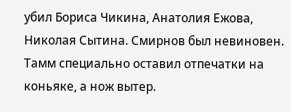убил Бориса Чикина, Анатолия Ежова, Николая Сытина. Смирнов был невиновен. Тамм специально оставил отпечатки на коньяке, а нож вытер.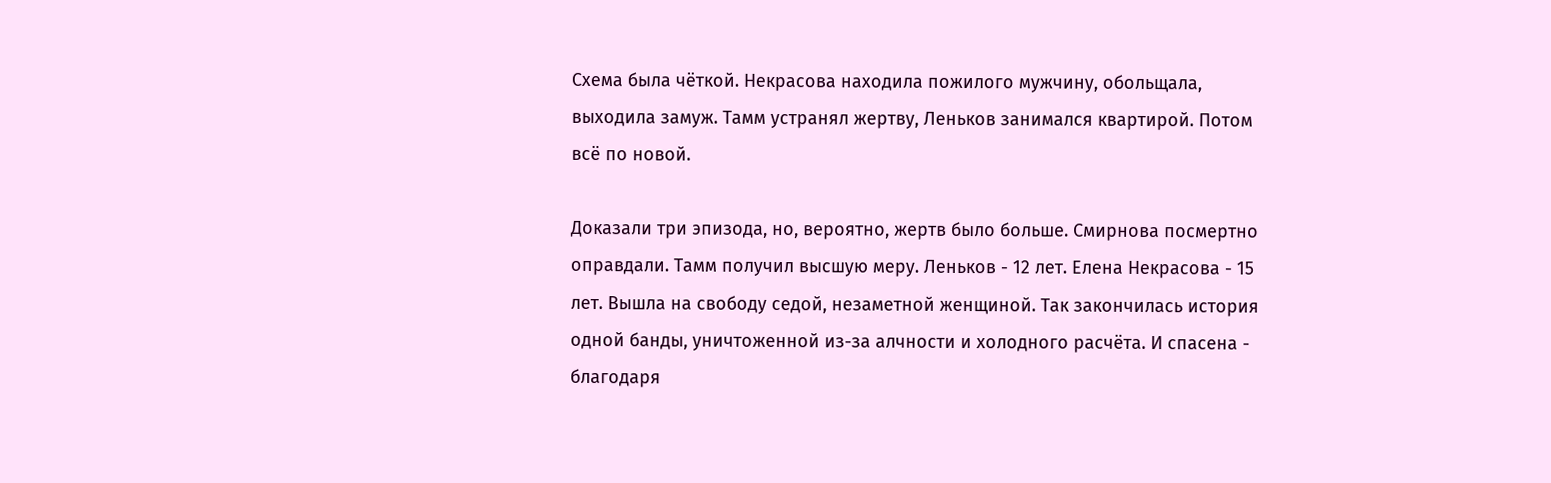Схема была чёткой. Некрасова находила пожилого мужчину, обольщала, выходила замуж. Тамм устранял жертву, Леньков занимался квартирой. Потом всё по новой.

Доказали три эпизода, но, вероятно, жертв было больше. Смирнова посмертно оправдали. Тамм получил высшую меру. Леньков - 12 лет. Елена Некрасова - 15 лет. Вышла на свободу седой, незаметной женщиной. Так закончилась история одной банды, уничтоженной из-за алчности и холодного расчёта. И спасена - благодаря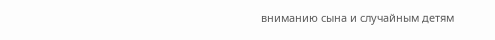вниманию сына и случайным детям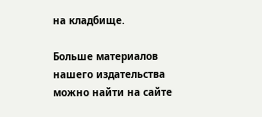на кладбище.

Больше материалов нашего издательства можно найти на сайте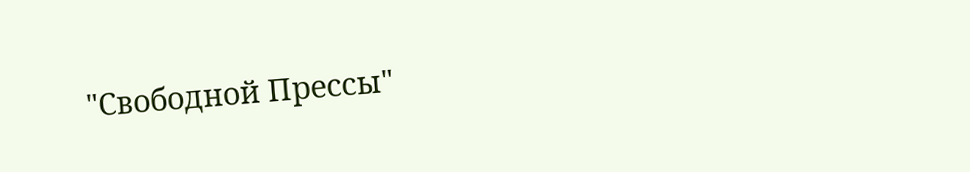"Свободной Прессы"